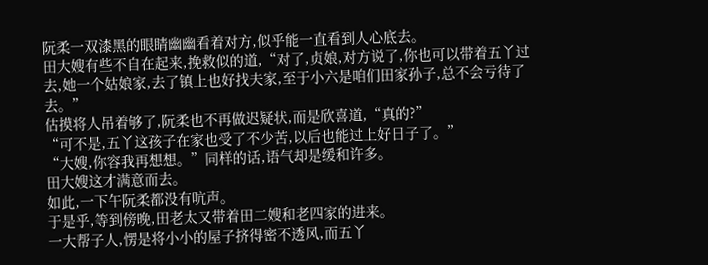阮柔一双漆黑的眼睛幽幽看着对方,似乎能一直看到人心底去。
田大嫂有些不自在起来,挽救似的道,“对了,贞娘,对方说了,你也可以带着五丫过去,她一个姑娘家,去了镇上也好找夫家,至于小六是咱们田家孙子,总不会亏待了去。”
估摸将人吊着够了,阮柔也不再做迟疑状,而是欣喜道,“真的?”
“可不是,五丫这孩子在家也受了不少苦,以后也能过上好日子了。”
“大嫂,你容我再想想。”同样的话,语气却是缓和许多。
田大嫂这才满意而去。
如此,一下午阮柔都没有吭声。
于是乎,等到傍晚,田老太又带着田二嫂和老四家的进来。
一大帮子人,愣是将小小的屋子挤得密不透风,而五丫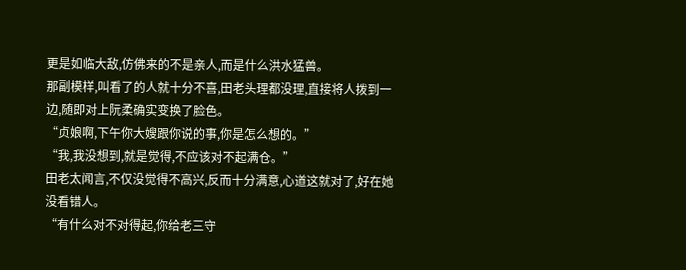更是如临大敌,仿佛来的不是亲人,而是什么洪水猛兽。
那副模样,叫看了的人就十分不喜,田老头理都没理,直接将人拨到一边,随即对上阮柔确实变换了脸色。
“贞娘啊,下午你大嫂跟你说的事,你是怎么想的。”
“我,我没想到,就是觉得,不应该对不起满仓。”
田老太闻言,不仅没觉得不高兴,反而十分满意,心道这就对了,好在她没看错人。
“有什么对不对得起,你给老三守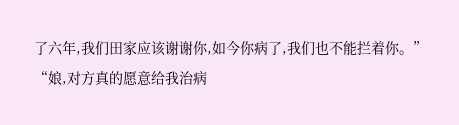了六年,我们田家应该谢谢你,如今你病了,我们也不能拦着你。”
“娘,对方真的愿意给我治病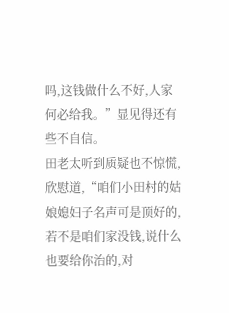吗,这钱做什么不好,人家何必给我。”显见得还有些不自信。
田老太听到质疑也不惊慌,欣慰道,“咱们小田村的姑娘媳妇子名声可是顶好的,若不是咱们家没钱,说什么也要给你治的,对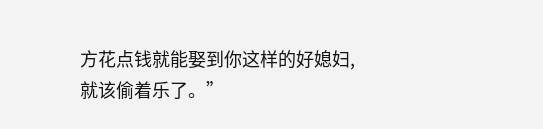方花点钱就能娶到你这样的好媳妇,就该偷着乐了。”